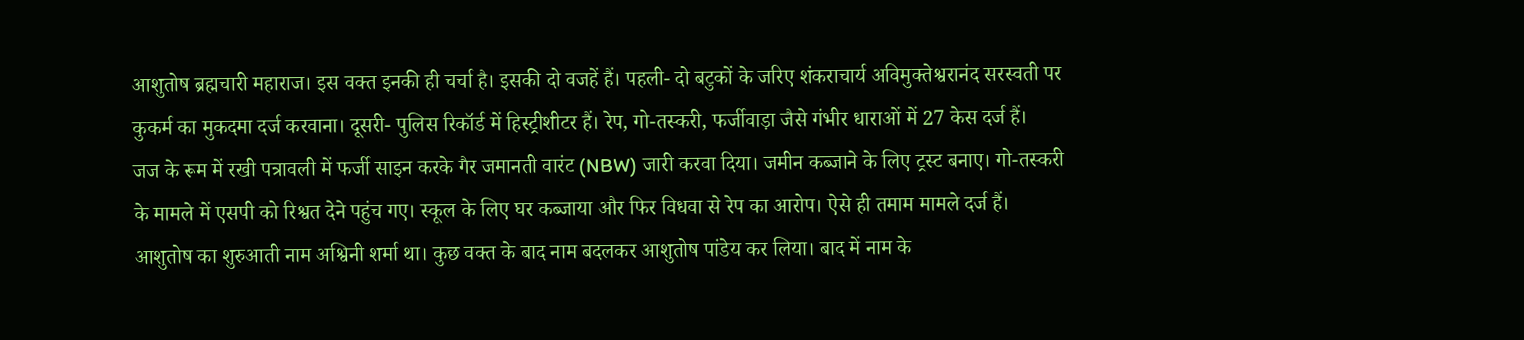आशुतोष ब्रह्मचारी महाराज। इस वक्त इनकी ही चर्चा है। इसकी दो वजहें हैं। पहली- दो बटुकों के जरिए शंकराचार्य अविमुक्तेश्वरानंद सरस्वती पर कुकर्म का मुकदमा दर्ज करवाना। दूसरी- पुलिस रिकॉर्ड में हिस्ट्रीशीटर हैं। रेप, गो-तस्करी, फर्जीवाड़ा जैसे गंभीर धाराओं में 27 केस दर्ज हैं।
जज के रूम में रखी पत्रावली में फर्जी साइन करके गैर जमानती वारंट (NBW) जारी करवा दिया। जमीन कब्जाने के लिए ट्रस्ट बनाए। गो-तस्करी के मामले में एसपी को रिश्वत देने पहुंच गए। स्कूल के लिए घर कब्जाया और फिर विधवा से रेप का आरोप। ऐसे ही तमाम मामले दर्ज हैं।
आशुतोष का शुरुआती नाम अश्विनी शर्मा था। कुछ वक्त के बाद नाम बदलकर आशुतोष पांडेय कर लिया। बाद में नाम के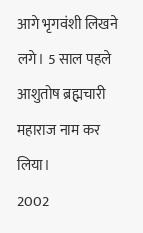आगे भृगवंशी लिखने लगे। 5 साल पहले आशुतोष ब्रह्मचारी महाराज नाम कर लिया।
2002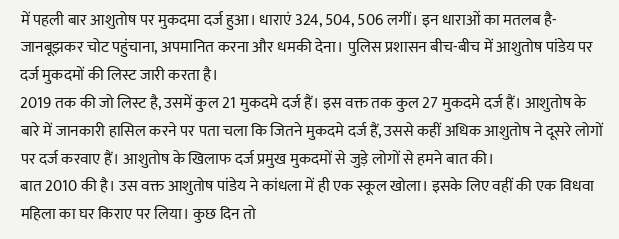में पहली बार आशुतोष पर मुकदमा दर्ज हुआ। धाराएं 324, 504, 506 लगीं। इन धाराओं का मतलब है- जानबूझकर चोट पहुंचाना, अपमानित करना और धमकी देना। पुलिस प्रशासन बीच-बीच में आशुतोष पांडेय पर दर्ज मुकदमों की लिस्ट जारी करता है।
2019 तक की जो लिस्ट है, उसमें कुल 21 मुकदमे दर्ज हैं। इस वक्त तक कुल 27 मुकदमे दर्ज हैं। आशुतोष के बारे में जानकारी हासिल करने पर पता चला कि जितने मुकदमे दर्ज हैं, उससे कहीं अधिक आशुतोष ने दूसरे लोगों पर दर्ज करवाए हैं। आशुतोष के खिलाफ दर्ज प्रमुख मुकदमों से जुड़े लोगों से हमने बात की।
बात 2010 की है। उस वक्त आशुतोष पांडेय ने कांधला में ही एक स्कूल खोला। इसके लिए वहीं की एक विधवा महिला का घर किराए पर लिया। कुछ दिन तो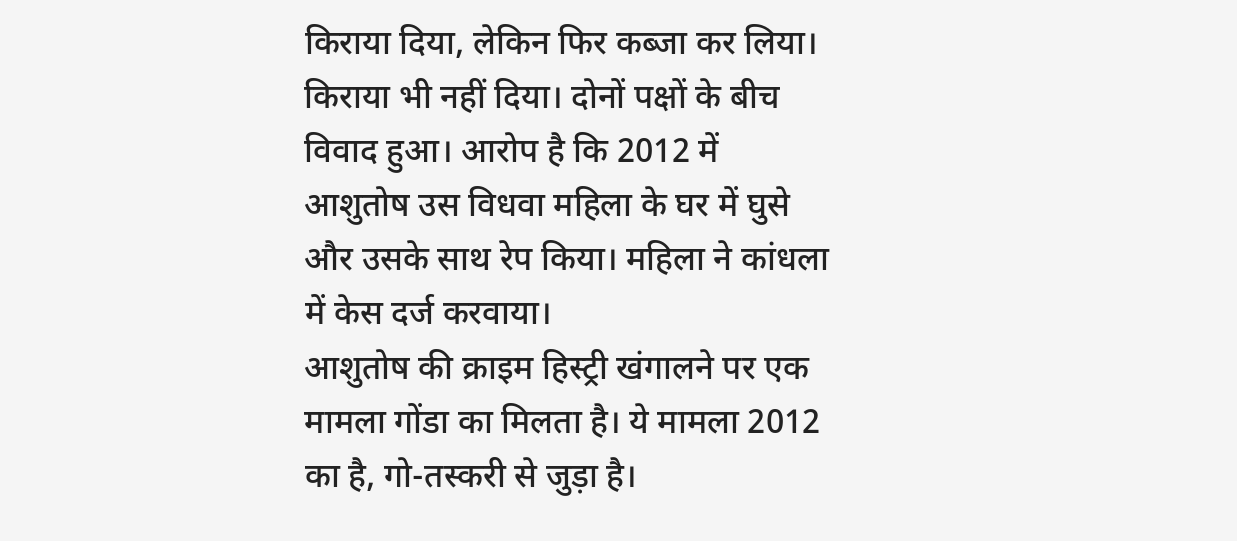किराया दिया, लेकिन फिर कब्जा कर लिया। किराया भी नहीं दिया। दोनों पक्षों के बीच विवाद हुआ। आरोप है कि 2012 में आशुतोष उस विधवा महिला के घर में घुसे और उसके साथ रेप किया। महिला ने कांधला में केस दर्ज करवाया।
आशुतोष की क्राइम हिस्ट्री खंगालने पर एक मामला गोंडा का मिलता है। ये मामला 2012 का है, गो-तस्करी से जुड़ा है।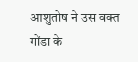आशुतोष ने उस वक्त गोंडा के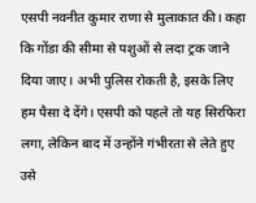एसपी नवनीत कुमार राणा से मुलाकात की। कहा कि गोंडा की सीमा से पशुओं से लदा ट्रक जाने दिया जाए। अभी पुलिस रोकती है, इसके लिए हम पैसा दे देंगे। एसपी को पहले तो यह सिरफिरा लगा, लेकिन बाद में उन्होंने गंभीरता से लेते हुए उसे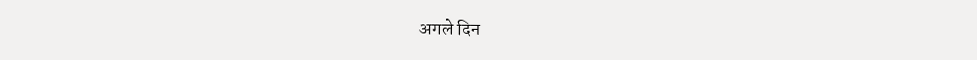अगले दिन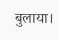बुलाया।